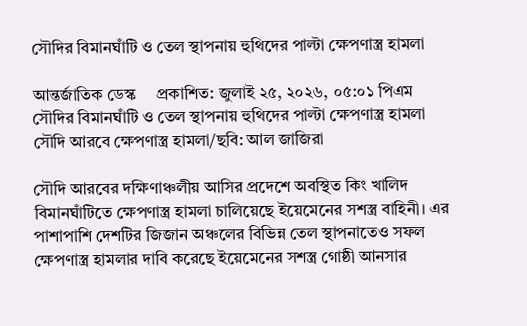সৌদির বিমানঘাঁটি ও তেল স্থাপনায় হুথিদের পাল্টা ক্ষেপণাস্ত্র হামলা

আন্তর্জাতিক ডেস্ক     প্রকাশিত: জুলাই ২৫, ২০২৬, ০৫:০১ পিএম
সৌদির বিমানঘাঁটি ও তেল স্থাপনায় হুথিদের পাল্টা ক্ষেপণাস্ত্র হামলা
সৌদি আরবে ক্ষেপণাস্ত্র হামলা/ছবি: আল জাজিরা

সৌদি আরবের দক্ষিণাঞ্চলীয় আসির প্রদেশে অবস্থিত কিং খালিদ বিমানঘাঁটিতে ক্ষেপণাস্ত্র হামলা চালিয়েছে ইয়েমেনের সশস্ত্র বাহিনী। এর পাশাপাশি দেশটির জিজান অঞ্চলের বিভিন্ন তেল স্থাপনাতেও সফল ক্ষেপণাস্ত্র হামলার দাবি করেছে ইয়েমেনের সশস্ত্র গোষ্ঠী আনসার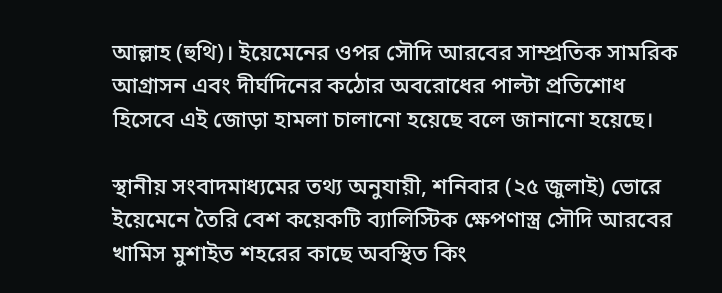আল্লাহ (হুথি)। ইয়েমেনের ওপর সৌদি আরবের সাম্প্রতিক সামরিক আগ্রাসন এবং দীর্ঘদিনের কঠোর অবরোধের পাল্টা প্রতিশোধ হিসেবে এই জোড়া হামলা চালানো হয়েছে বলে জানানো হয়েছে।

স্থানীয় সংবাদমাধ্যমের তথ্য অনুযায়ী, শনিবার (২৫ জুলাই) ভোরে ইয়েমেনে তৈরি বেশ কয়েকটি ব্যালিস্টিক ক্ষেপণাস্ত্র সৌদি আরবের খামিস মুশাইত শহরের কাছে অবস্থিত কিং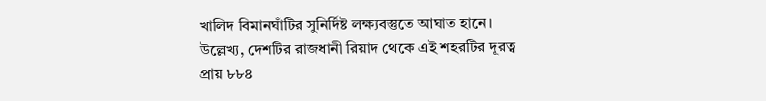খালিদ বিমানঘাঁটির সুনির্দিষ্ট লক্ষ্যবস্তুতে আঘাত হানে। উল্লেখ্য, দেশটির রাজধানী রিয়াদ থেকে এই শহরটির দূরত্ব প্রায় ৮৮৪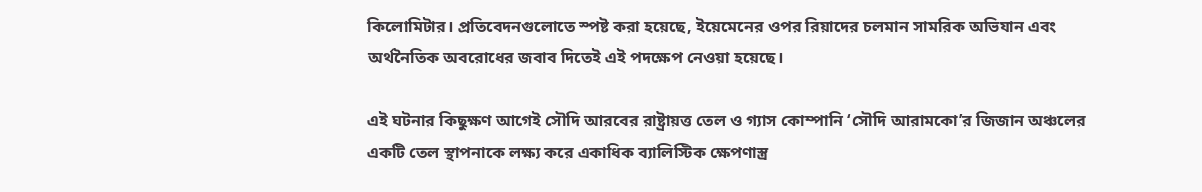কিলোমিটার। প্রতিবেদনগুলোতে স্পষ্ট করা হয়েছে, ইয়েমেনের ওপর রিয়াদের চলমান সামরিক অভিযান এবং অর্থনৈতিক অবরোধের জবাব দিতেই এই পদক্ষেপ নেওয়া হয়েছে।

এই ঘটনার কিছুক্ষণ আগেই সৌদি আরবের রাষ্ট্রায়ত্ত তেল ও গ্যাস কোম্পানি ‘সৌদি আরামকো’র জিজান অঞ্চলের একটি তেল স্থাপনাকে লক্ষ্য করে একাধিক ব্যালিস্টিক ক্ষেপণাস্ত্র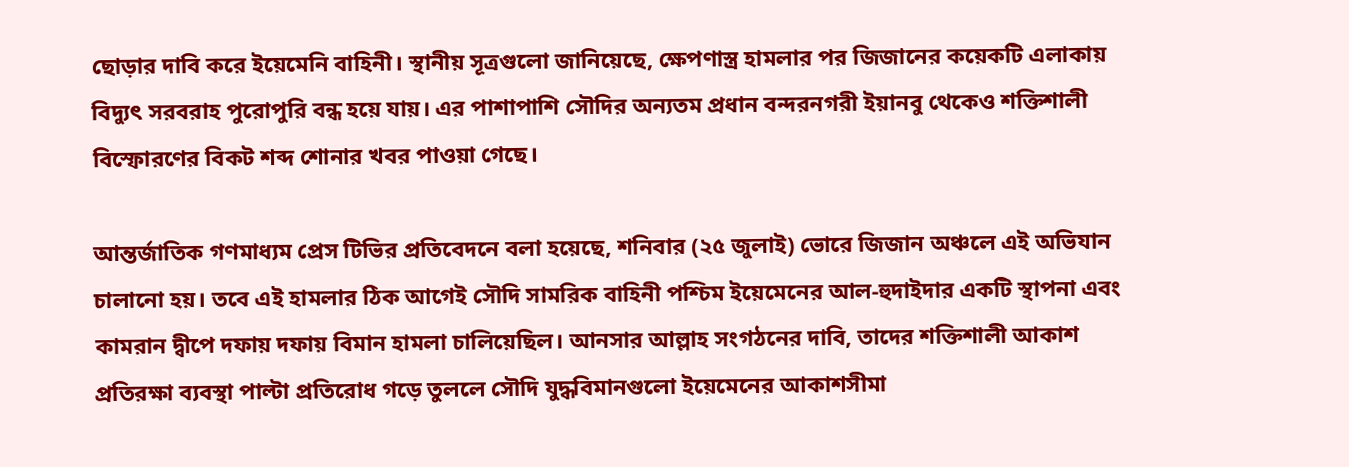ছোড়ার দাবি করে ইয়েমেনি বাহিনী। স্থানীয় সূত্রগুলো জানিয়েছে, ক্ষেপণাস্ত্র হামলার পর জিজানের কয়েকটি এলাকায় বিদ্যুৎ সরবরাহ পুরোপুরি বন্ধ হয়ে যায়। এর পাশাপাশি সৌদির অন্যতম প্রধান বন্দরনগরী ইয়ানবু থেকেও শক্তিশালী বিস্ফোরণের বিকট শব্দ শোনার খবর পাওয়া গেছে।

আন্তর্জাতিক গণমাধ্যম প্রেস টিভির প্রতিবেদনে বলা হয়েছে, শনিবার (২৫ জুলাই) ভোরে জিজান অঞ্চলে এই অভিযান চালানো হয়। তবে এই হামলার ঠিক আগেই সৌদি সামরিক বাহিনী পশ্চিম ইয়েমেনের আল-হুদাইদার একটি স্থাপনা এবং কামরান দ্বীপে দফায় দফায় বিমান হামলা চালিয়েছিল। আনসার আল্লাহ সংগঠনের দাবি, তাদের শক্তিশালী আকাশ প্রতিরক্ষা ব্যবস্থা পাল্টা প্রতিরোধ গড়ে তুললে সৌদি যুদ্ধবিমানগুলো ইয়েমেনের আকাশসীমা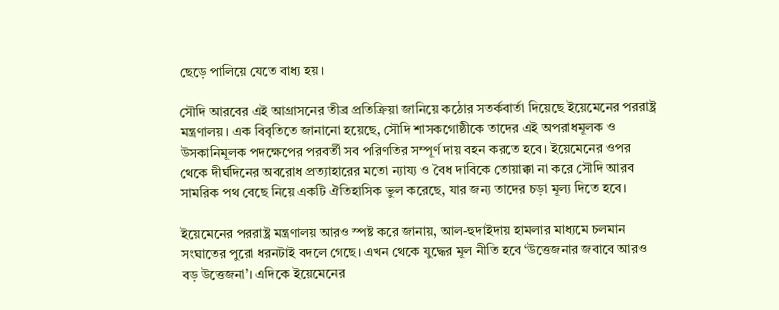ছেড়ে পালিয়ে যেতে বাধ্য হয়।

সৌদি আরবের এই আগ্রাসনের তীব্র প্রতিক্রিয়া জানিয়ে কঠোর সতর্কবার্তা দিয়েছে ইয়েমেনের পররাষ্ট্র মন্ত্রণালয়। এক বিবৃতিতে জানানো হয়েছে, সৌদি শাসকগোষ্ঠীকে তাদের এই অপরাধমূলক ও উসকানিমূলক পদক্ষেপের পরবর্তী সব পরিণতির সম্পূর্ণ দায় বহন করতে হবে। ইয়েমেনের ওপর থেকে দীর্ঘদিনের অবরোধ প্রত্যাহারের মতো ন্যায্য ও বৈধ দাবিকে তোয়াক্কা না করে সৌদি আরব সামরিক পথ বেছে নিয়ে একটি ঐতিহাসিক ভুল করেছে, যার জন্য তাদের চড়া মূল্য দিতে হবে।

ইয়েমেনের পররাষ্ট্র মন্ত্রণালয় আরও স্পষ্ট করে জানায়, আল-হুদাইদায় হামলার মাধ্যমে চলমান সংঘাতের পুরো ধরনটাই বদলে গেছে। এখন থেকে যুদ্ধের মূল নীতি হবে ‘উত্তেজনার জবাবে আরও বড় উত্তেজনা’। এদিকে ইয়েমেনের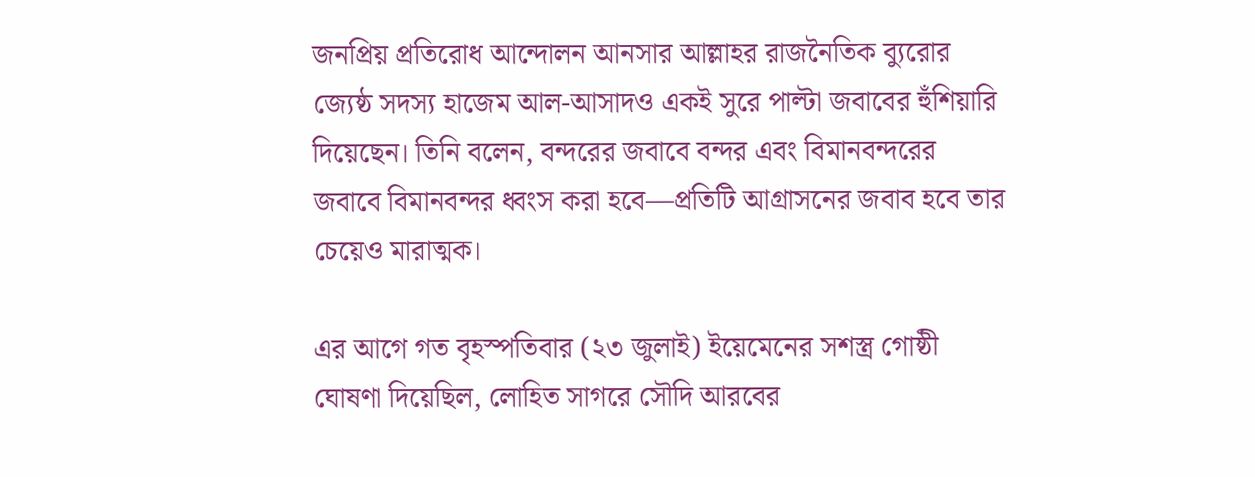জনপ্রিয় প্রতিরোধ আন্দোলন আনসার আল্লাহর রাজনৈতিক ব্যুরোর জ্যেষ্ঠ সদস্য হাজেম আল-আসাদও একই সুরে পাল্টা জবাবের হুঁশিয়ারি দিয়েছেন। তিনি বলেন, বন্দরের জবাবে বন্দর এবং বিমানবন্দরের জবাবে বিমানবন্দর ধ্বংস করা হবে—প্রতিটি আগ্রাসনের জবাব হবে তার চেয়েও মারাত্মক।

এর আগে গত বৃহস্পতিবার (২৩ জুলাই) ইয়েমেনের সশস্ত্র গোষ্ঠী ঘোষণা দিয়েছিল, লোহিত সাগরে সৌদি আরবের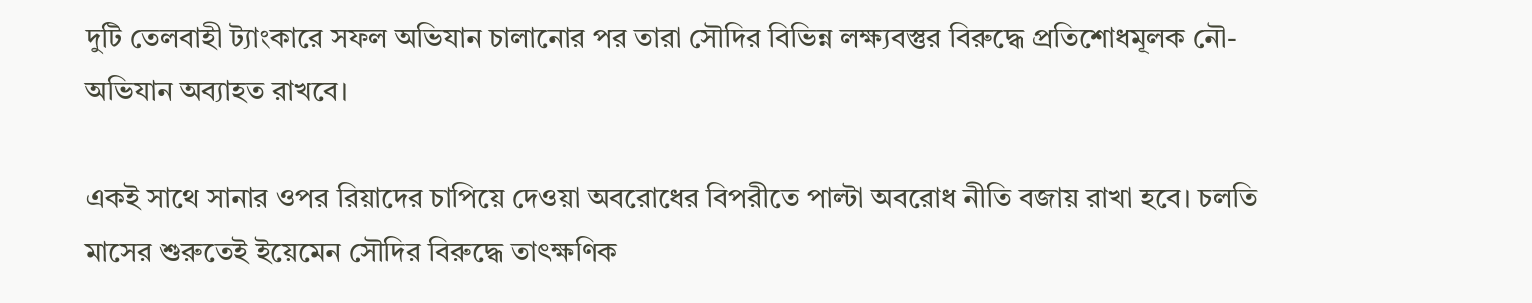দুটি তেলবাহী ট্যাংকারে সফল অভিযান চালানোর পর তারা সৌদির বিভিন্ন লক্ষ্যবস্তুর বিরুদ্ধে প্রতিশোধমূলক নৌ-অভিযান অব্যাহত রাখবে।

একই সাথে সানার ওপর রিয়াদের চাপিয়ে দেওয়া অবরোধের বিপরীতে পাল্টা অবরোধ নীতি বজায় রাখা হবে। চলতি মাসের শুরুতেই ইয়েমেন সৌদির বিরুদ্ধে তাৎক্ষণিক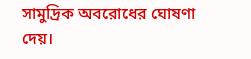সামুদ্রিক অবরোধের ঘোষণা দেয়।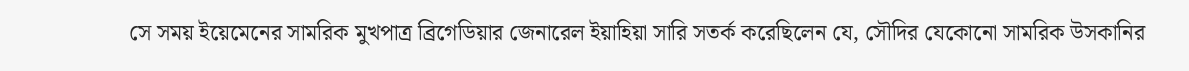সে সময় ইয়েমেনের সামরিক মুখপাত্র ব্রিগেডিয়ার জেনারেল ইয়াহিয়া সারি সতর্ক করেছিলেন যে, সৌদির যেকোনো সামরিক উসকানির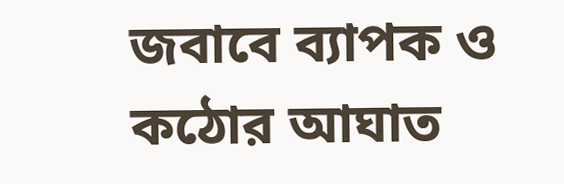জবাবে ব্যাপক ও কঠোর আঘাত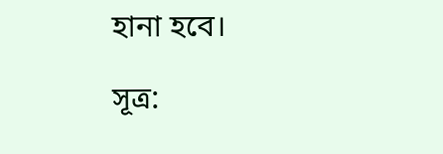হানা হবে।

সূত্র: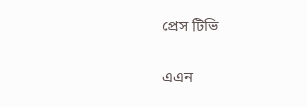প্রেস টিভি

এএন